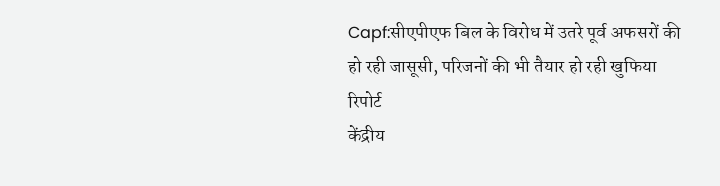Capf:सीएपीएफ बिल के विरोध में उतरे पूर्व अफसरों की हो रही जासूसी, परिजनों की भी तैयार हो रही खुफिया रिपोर्ट
केंद्रीय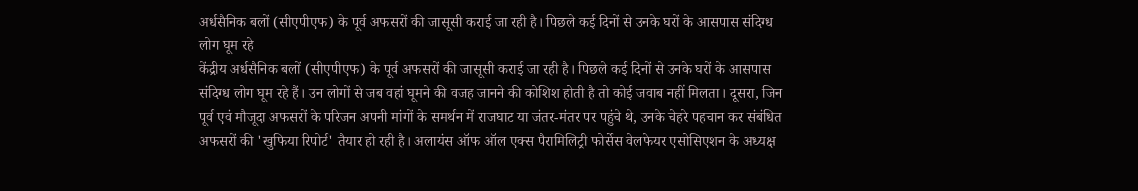अर्धसैनिक बलों (सीएपीएफ) के पूर्व अफसरों की जासूसी कराई जा रही है। पिछले कई दिनों से उनके घरों के आसपास संदिग्ध लोग घूम रहे
केंद्रीय अर्धसैनिक बलों (सीएपीएफ) के पूर्व अफसरों की जासूसी कराई जा रही है। पिछले कई दिनों से उनके घरों के आसपास संदिग्ध लोग घूम रहे हैं। उन लोगों से जब वहां घूमने की वजह जानने की कोशिश होती है तो कोई जवाब नहीं मिलता। दूसरा, जिन पूर्व एवं मौजूदा अफसरों के परिजन अपनी मांगों के समर्थन में राजघाट या जंतर-मंतर पर पहुंचे थे, उनके चेहरे पहचान कर संबंधित अफसरों की 'खुफिया रिपोर्ट' तैयार हो रही है। अलायंस ऑफ ऑल एक्स पैरामिलिट्री फोर्सेस वेलफेयर एसोसिएशन के अध्यक्ष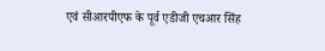एवं सीआरपीएफ के पूर्व एडीजी एचआर सिंह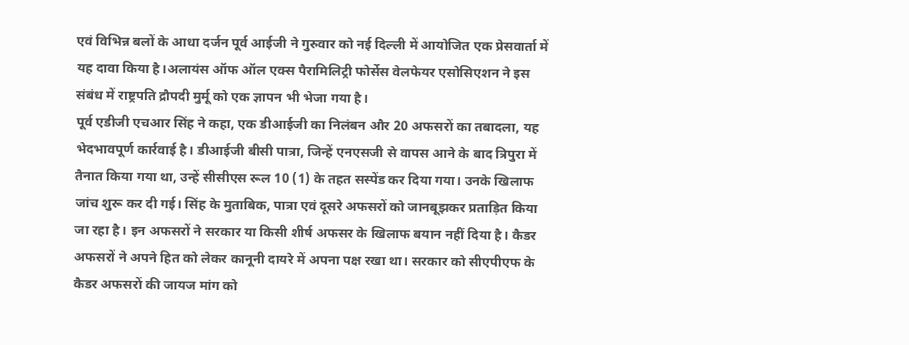एवं विभिन्न बलों के आधा दर्जन पूर्व आईजी ने गुरुवार को नई दिल्ली में आयोजित एक प्रेसवार्ता में यह दावा किया है।अलायंस ऑफ ऑल एक्स पैरामिलिट्री फोर्सेस वेलफेयर एसोसिएशन ने इस संबंध में राष्ट्रपति द्रौपदी मुर्मू को एक ज्ञापन भी भेजा गया है।
पूर्व एडीजी एचआर सिंह ने कहा, एक डीआईजी का निलंबन और 20 अफसरों का तबादला, यह भेदभावपूर्ण कार्रवाई है। डीआईजी बीसी पात्रा, जिन्हें एनएसजी से वापस आने के बाद त्रिपुरा में तैनात किया गया था, उन्हें सीसीएस रूल 10 (1) के तहत सस्पेंड कर दिया गया। उनके खिलाफ जांच शुरू कर दी गई। सिंह के मुताबिक, पात्रा एवं दूसरे अफसरों को जानबूझकर प्रताड़ित किया जा रहा है। इन अफसरों ने सरकार या किसी शीर्ष अफसर के खिलाफ बयान नहीं दिया है। कैडर अफसरों ने अपने हित को लेकर कानूनी दायरे में अपना पक्ष रखा था। सरकार को सीएपीएफ के कैडर अफसरों की जायज मांग को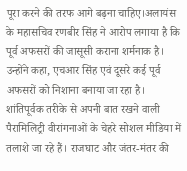पूरा करने की तरफ आगे बढ़ना चाहिए।अलायंस के महासचिव रणबीर सिंह ने आरोप लगाया है कि पूर्व अफसरों की जासूसी कराना शर्मनाक है।
उन्होंने कहा, एचआर सिंह एवं दूसरे कई पूर्व अफसरों को निशाना बनाया जा रहा है। शांतिपूर्वक तरीके से अपनी बात रखने वाली पैरामिलिट्री वीरांगनाओं के चेहरे सोशल मीडिया में तलाशे जा रहे हैं। राजघाट और जंतर-मंतर की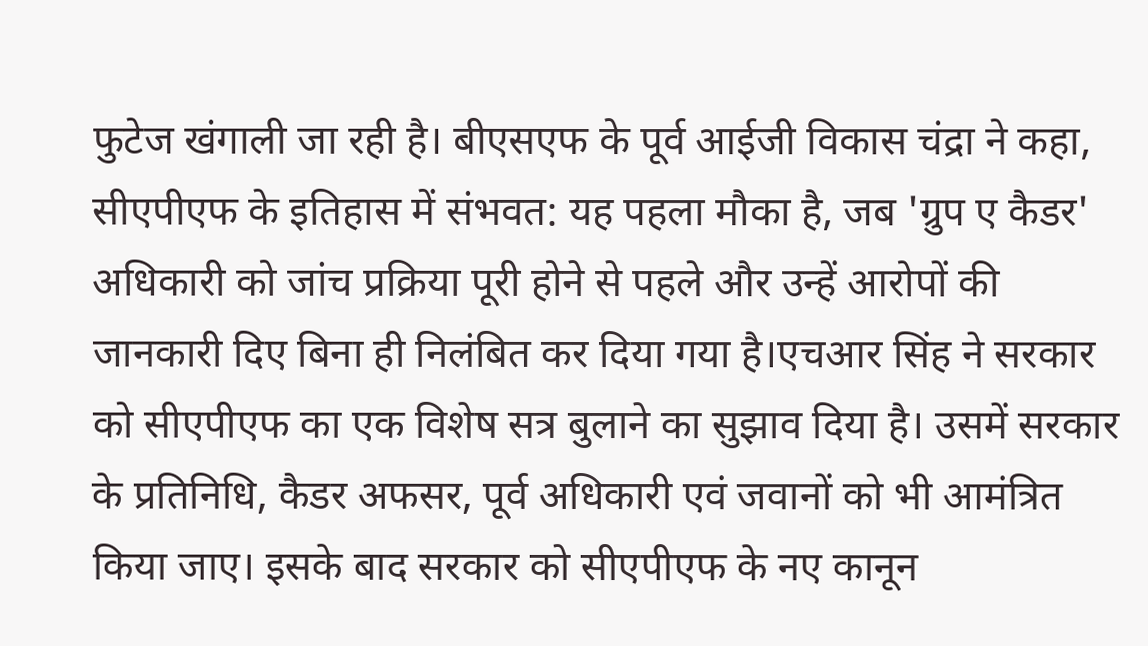फुटेज खंगाली जा रही है। बीएसएफ के पूर्व आईजी विकास चंद्रा ने कहा, सीएपीएफ के इतिहास में संभवत: यह पहला मौका है, जब 'ग्रुप ए कैडर' अधिकारी को जांच प्रक्रिया पूरी होने से पहले और उन्हें आरोपों की जानकारी दिए बिना ही निलंबित कर दिया गया है।एचआर सिंह ने सरकार को सीएपीएफ का एक विशेष सत्र बुलाने का सुझाव दिया है। उसमें सरकार के प्रतिनिधि, कैडर अफसर, पूर्व अधिकारी एवं जवानों को भी आमंत्रित किया जाए। इसके बाद सरकार को सीएपीएफ के नए कानून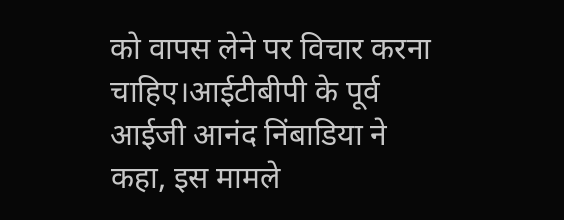को वापस लेने पर विचार करना चाहिए।आईटीबीपी के पूर्व आईजी आनंद निंबाडिया ने कहा, इस मामले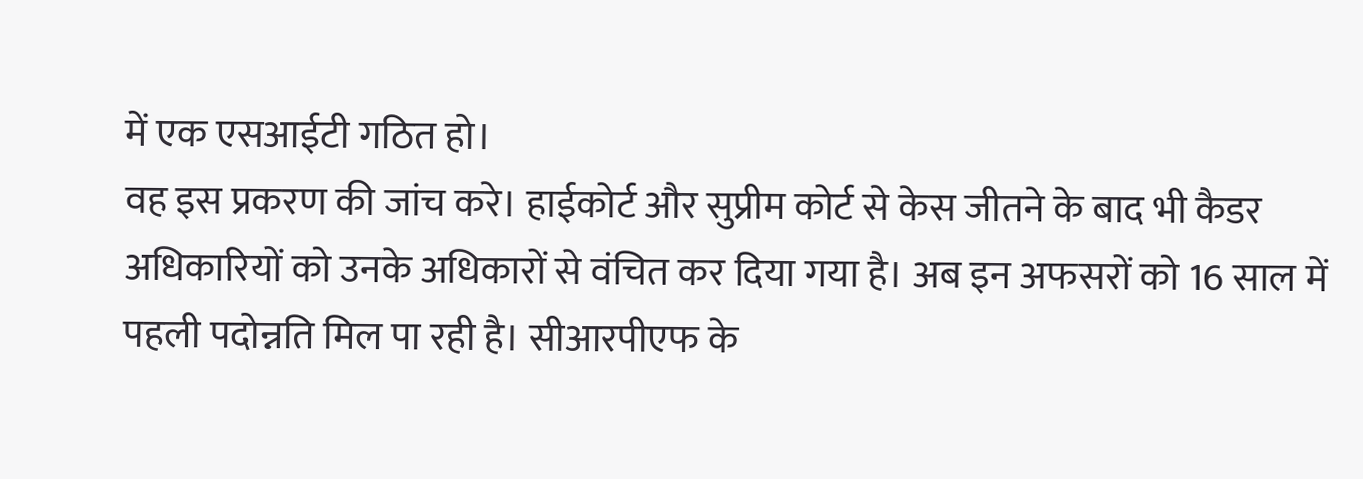में एक एसआईटी गठित हो।
वह इस प्रकरण की जांच करे। हाईकोर्ट और सुप्रीम कोर्ट से केस जीतने के बाद भी कैडर अधिकारियों को उनके अधिकारों से वंचित कर दिया गया है। अब इन अफसरों को 16 साल में पहली पदोन्नति मिल पा रही है। सीआरपीएफ के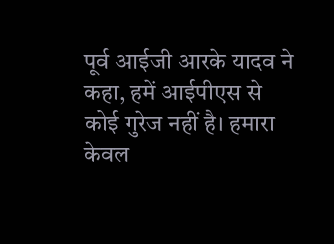पूर्व आईजी आरके यादव ने कहा, हमें आईपीएस से कोई गुरेज नहीं है। हमारा केवल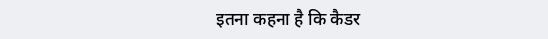इतना कहना है कि कैडर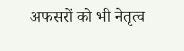अफसरों को भी नेतृत्व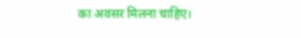का अवसर मिलना चाहिए।